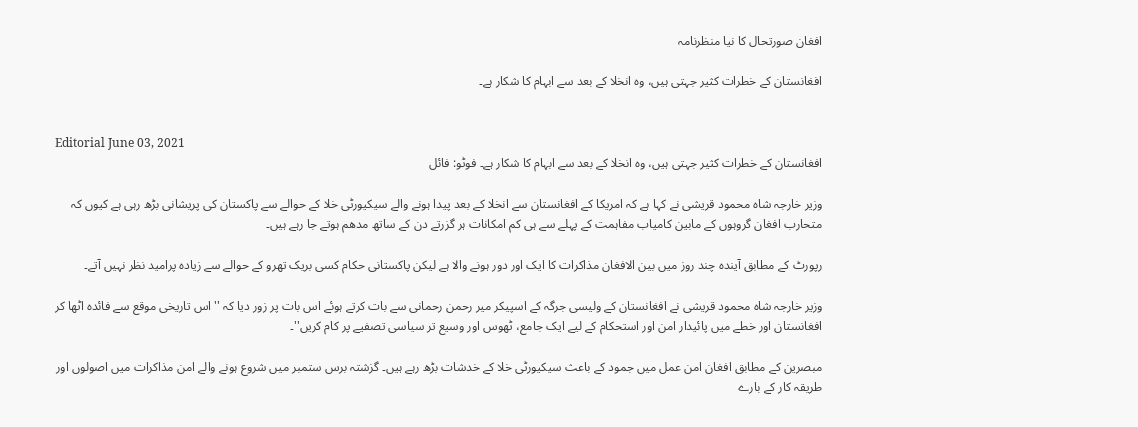افغان صورتحال کا نیا منظرنامہ

افغانستان کے خطرات کثیر جہتی ہیں، وہ انخلا کے بعد سے ابہام کا شکار ہے۔


Editorial June 03, 2021
افغانستان کے خطرات کثیر جہتی ہیں، وہ انخلا کے بعد سے ابہام کا شکار ہے۔ فوٹو: فائل

وزیر خارجہ شاہ محمود قریشی نے کہا ہے کہ امریکا کے افغانستان سے انخلا کے بعد پیدا ہونے والے سیکیورٹی خلا کے حوالے سے پاکستان کی پریشانی بڑھ رہی ہے کیوں کہ متحارب افغان گروہوں کے مابین کامیاب مفاہمت کے پہلے سے ہی کم امکانات ہر گزرتے دن کے ساتھ مدھم ہوتے جا رہے ہیں۔

رپورٹ کے مطابق آیندہ چند روز میں بین الافغان مذاکرات کا ایک اور دور ہونے والا ہے لیکن پاکستانی حکام کسی بریک تھرو کے حوالے سے زیادہ پرامید نظر نہیں آتے۔

وزیر خارجہ شاہ محمود قریشی نے افغانستان کے ولیسی جرگہ کے اسپیکر میر رحمن رحمانی سے بات کرتے ہوئے اس بات پر زور دیا کہ ''اس تاریخی موقع سے فائدہ اٹھا کر افغانستان اور خطے میں پائیدار امن اور استحکام کے لیے ایک جامع، ٹھوس اور وسیع تر سیاسی تصفیے پر کام کریں''۔

مبصرین کے مطابق افغان امن عمل میں جمود کے باعث سیکیورٹی خلا کے خدشات بڑھ رہے ہیں۔ گزشتہ برس ستمبر میں شروع ہونے والے امن مذاکرات میں اصولوں اور طریقہ کار کے بارے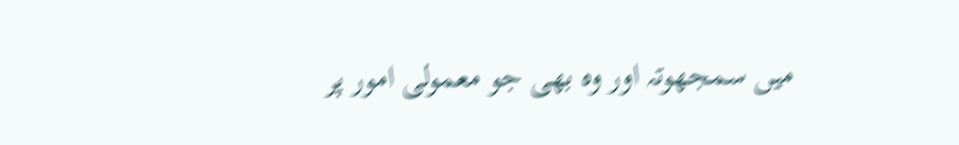میں سمجھوتہ اور وہ بھی جو معمولی امور پر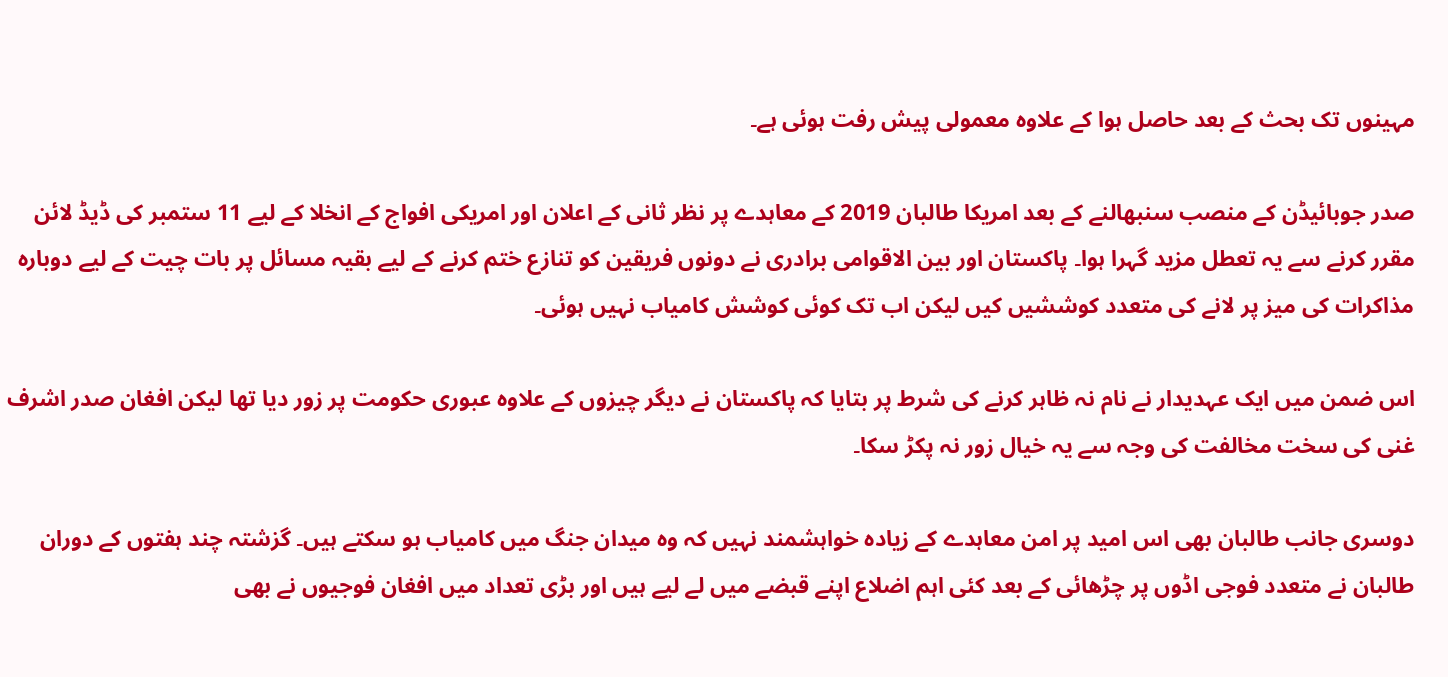مہینوں تک بحث کے بعد حاصل ہوا کے علاوہ معمولی پیش رفت ہوئی ہے۔

صدر جوبائیڈن کے منصب سنبھالنے کے بعد امریکا طالبان 2019 کے معاہدے پر نظر ثانی کے اعلان اور امریکی افواج کے انخلا کے لیے 11 ستمبر کی ڈیڈ لائن مقرر کرنے سے یہ تعطل مزید گہرا ہوا۔ پاکستان اور بین الاقوامی برادری نے دونوں فریقین کو تنازع ختم کرنے کے لیے بقیہ مسائل پر بات چیت کے لیے دوبارہ مذاکرات کی میز پر لانے کی متعدد کوششیں کیں لیکن اب تک کوئی کوشش کامیاب نہیں ہوئی۔

اس ضمن میں ایک عہدیدار نے نام نہ ظاہر کرنے کی شرط پر بتایا کہ پاکستان نے دیگر چیزوں کے علاوہ عبوری حکومت پر زور دیا تھا لیکن افغان صدر اشرف غنی کی سخت مخالفت کی وجہ سے یہ خیال زور نہ پکڑ سکا۔

دوسری جانب طالبان بھی اس امید پر امن معاہدے کے زیادہ خواہشمند نہیں کہ وہ میدان جنگ میں کامیاب ہو سکتے ہیں۔ گزشتہ چند ہفتوں کے دوران طالبان نے متعدد فوجی اڈوں پر چڑھائی کے بعد کئی اہم اضلاع اپنے قبضے میں لے لیے ہیں اور بڑی تعداد میں افغان فوجیوں نے بھی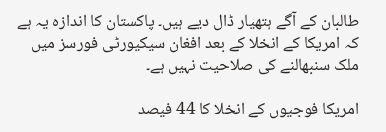طالبان کے آگے ہتھیار ڈال دیے ہیں۔ پاکستان کا اندازہ یہ ہے کہ امریکا کے انخلا کے بعد افغان سیکیورٹی فورسز میں ملک سنبھالنے کی صلاحیت نہیں ہے۔

امریکا فوجیوں کے انخلا کا 44 فیصد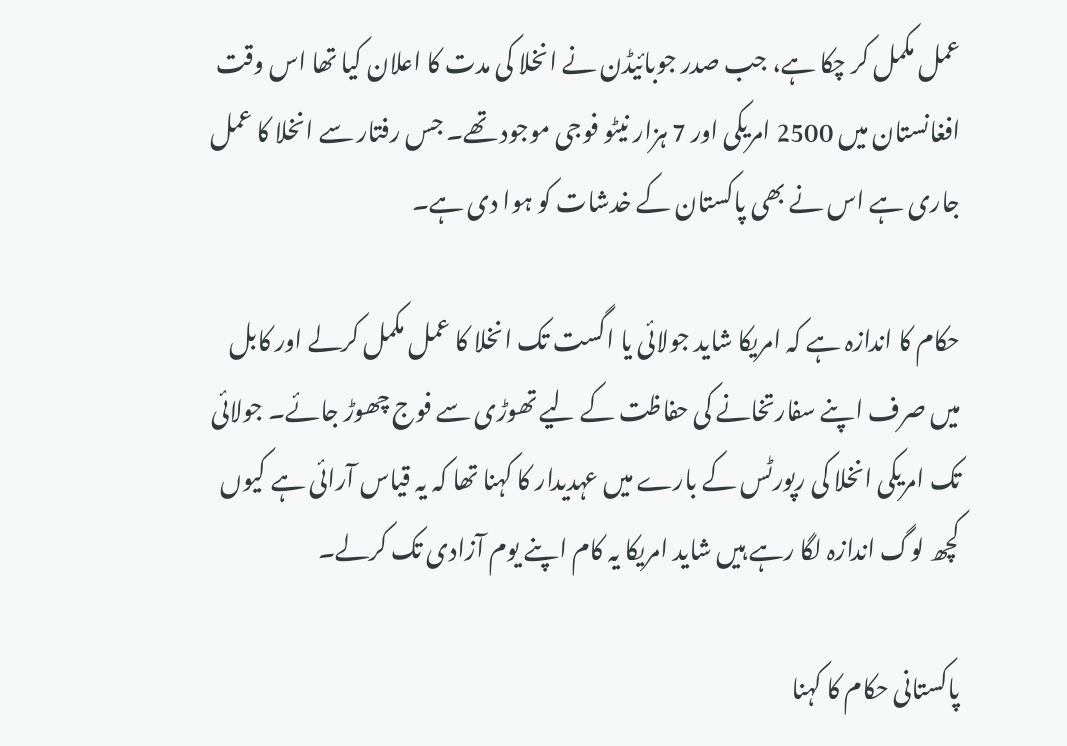عمل مکمل کر چکا ہے، جب صدر جوبائیڈن نے انخلا کی مدت کا اعلان کیا تھا اس وقت افغانستان میں 2500 امریکی اور 7 ہزار نیٹو فوجی موجود تھے۔ جس رفتار سے انخلا کا عمل جاری ہے اس نے بھی پاکستان کے خدشات کو ہوا دی ہے۔

حکام کا اندازہ ہے کہ امریکا شاید جولائی یا اگست تک انخلا کا عمل مکمل کرلے اور کابل میں صرف اپنے سفارتخانے کی حفاظت کے لیے تھوڑی سے فوج چھوڑ جائے۔ جولائی تک امریکی انخلا کی رپورٹس کے بارے میں عہدیدار کا کہنا تھا کہ یہ قیاس آرائی ہے کیوں کچھ لوگ اندازہ لگا رہے ہیں شاید امریکا یہ کام اپنے یوم آزادی تک کرلے۔

پاکستانی حکام کا کہنا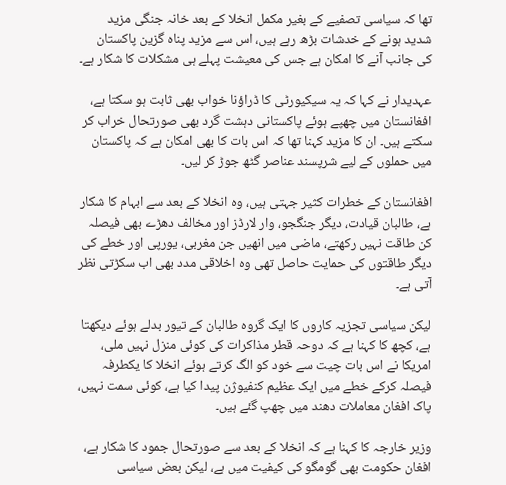تھا کہ سیاسی تصفیے کے بغیر مکمل انخلا کے بعد خانہ جنگی مزید شدید ہونے کے خدشات بڑھ رہے ہیں، اس سے مزید پناہ گزین پاکستان کی جانب آنے کا امکان ہے جس کی معیشت پہلے ہی مشکلات کا شکار ہے۔

عہدیدار نے کہا کہ یہ سیکیورٹی کا ڈراؤنا خواب بھی ثابت ہو سکتا ہے، افغانستان میں چھپے ہوئے پاکستانی دہشت گرد بھی صورتحال خراب کر سکتے ہیں۔ ان کا مزید کہنا تھا کہ اس بات کا بھی امکان ہے کہ پاکستان میں حملوں کے لیے شرپسند عناصر گٹھ جوڑ کر لیں۔

افغانستان کے خطرات کثیر جہتی ہیں، وہ انخلا کے بعد سے ابہام کا شکار ہے، طالبان قیادت، دیگر جنگجو، وار لارڈز اور مخالف دھڑے بھی فیصلہ کن طاقت نہیں رکھتے، ماضی میں انھیں جن مغربی، یورپی اور خطے کی دیگر طاقتوں کی حمایت حاصل تھی وہ اخلاقی مدد بھی اب سکڑتی نظر آتی ہے۔

لیکن سیاسی تجزیہ کاروں کا ایک گروہ طالبان کے تیور بدلے ہوئے دیکھتا ہے، کچھ کا کہنا ہے کہ دوحہ قطر مذاکرات کی کوئی منزل نہیں ملی، امریکا نے اس بات چیت سے خود کو الگ کرتے ہوئے انخلا کا یکطرفہ فیصلہ کرکے خطے میں ایک عظیم کنفیوژن پیدا کیا ہے، کوئی سمت نہیں، پاک افغان معاملات دھند میں چھپ گئے ہیں۔

وزیر خارجہ کا کہنا ہے کہ انخلا کے بعد سے صورتحال جمود کا شکار ہے، افغان حکومت بھی گومگو کی کیفیت میں ہے، لیکن بعض سیاسی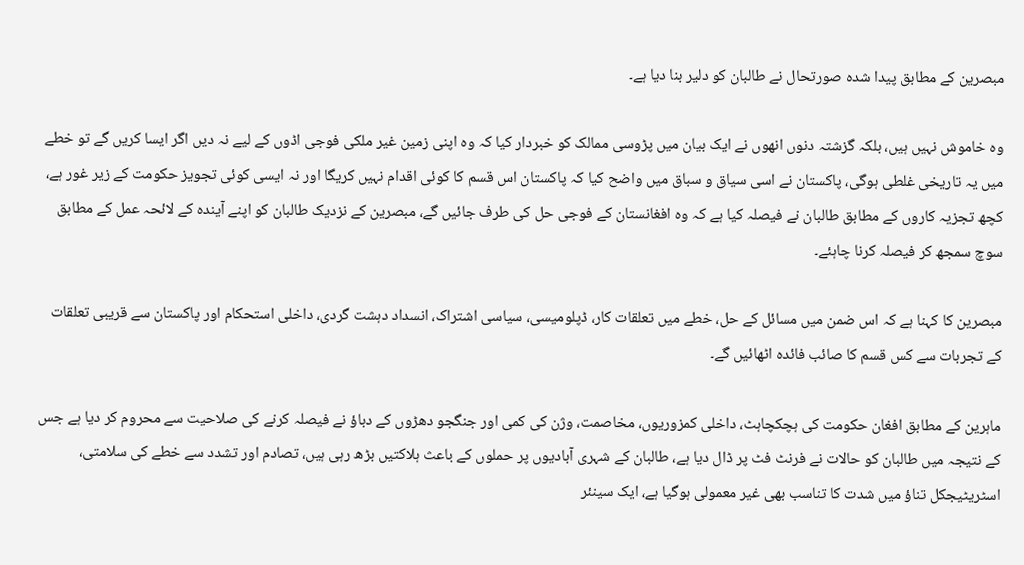مبصرین کے مطابق پیدا شدہ صورتحال نے طالبان کو دلیر بنا دیا ہے۔

وہ خاموش نہیں ہیں، بلکہ گزشتہ دنوں انھوں نے ایک بیان میں پڑوسی ممالک کو خبردار کیا کہ وہ اپنی زمین غیر ملکی فوجی اڈوں کے لیے نہ دیں اگر ایسا کریں گے تو خطے میں یہ تاریخی غلطی ہوگی، پاکستان نے اسی سیاق و سباق میں واضح کیا کہ پاکستان اس قسم کا کوئی اقدام نہیں کریگا اور نہ ایسی کوئی تجویز حکومت کے زیر غور ہے، کچھ تجزیہ کاروں کے مطابق طالبان نے فیصلہ کیا ہے کہ وہ افغانستان کے فوجی حل کی طرف جائیں گے، مبصرین کے نزدیک طالبان کو اپنے آیندہ کے لائحہ عمل کے مطابق سوچ سمجھ کر فیصلہ کرنا چاہئے۔

مبصرین کا کہنا ہے کہ اس ضمن میں مسائل کے حل، خطے میں تعلقات کار، ڈپلومیسی، سیاسی اشتراک، انسداد دہشت گردی، داخلی استحکام اور پاکستان سے قریبی تعلقات کے تجربات سے کس قسم کا صائب فائدہ اٹھائیں گے۔

ماہرین کے مطابق افغان حکومت کی ہچکچاہٹ، داخلی کمزوریوں، مخاصمت، وژن کی کمی اور جنگجو دھڑوں کے دباؤ نے فیصلہ کرنے کی صلاحیت سے محروم کر دیا ہے جس کے نتیجہ میں طالبان کو حالات نے فرنٹ فٹ پر ڈال دیا ہے، طالبان کے شہری آبادیوں پر حملوں کے باعث ہلاکتیں بڑھ رہی ہیں، تصادم اور تشدد سے خطے کی سلامتی، اسٹریٹیجکل تناؤ میں شدت کا تناسب بھی غیر معمولی ہوگیا ہے، ایک سینئر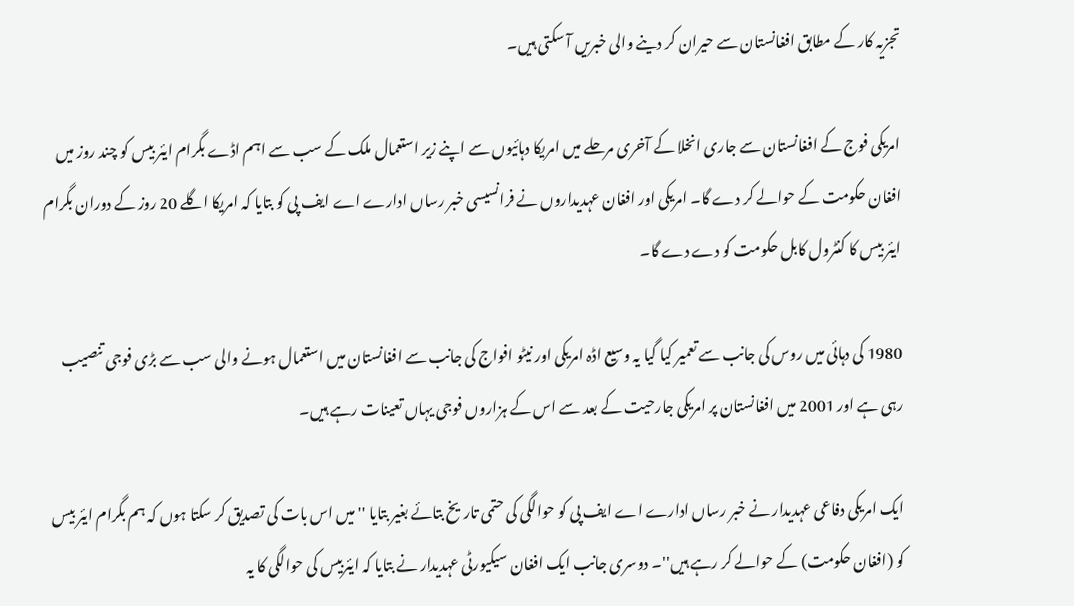تجزیہ کار کے مطابق افغانستان سے حیران کر دینے والی خبریں آ سکتی ہیں۔

امریکی فوج کے افغانستان سے جاری انخلا کے آخری مرحلے میں امریکا دہائیوں سے اپنے زیر استعمال ملک کے سب سے اہم اڈے بگرام ایئر بیس کو چند روز میں افغان حکومت کے حوالے کر دے گا۔ امریکی اور افغان عہدیداروں نے فرانسیسی خبر رساں ادارے اے ایف پی کو بتایا کہ امریکا اگلے 20 روز کے دوران بگرام ایئر بیس کا کنٹرول کابل حکومت کو دے دے گا۔

1980 کی دہائی میں روس کی جانب سے تعمیر کیا گیا یہ وسیع اڈہ امریکی اور نیٹو افواج کی جانب سے افغانستان میں استعمال ہونے والی سب سے بڑی فوجی تنصیب رہی ہے اور 2001 میں افغانستان پر امریکی جارحیت کے بعد سے اس کے ہزاروں فوجی یہاں تعینات رہے ہیں۔

ایک امریکی دفاعی عہدیدار نے خبر رساں ادارے اے ایف پی کو حوالگی کی حتمی تاریخ بتائے بغیر بتایا ''میں اس بات کی تصدیق کر سکتا ہوں کہ ہم بگرام ایئر بیس کو (افغان حکومت) کے حوالے کر رہے ہیں''۔ دوسری جانب ایک افغان سیکیورٹی عہدیدار نے بتایا کہ ایئربیس کی حوالگی کا یہ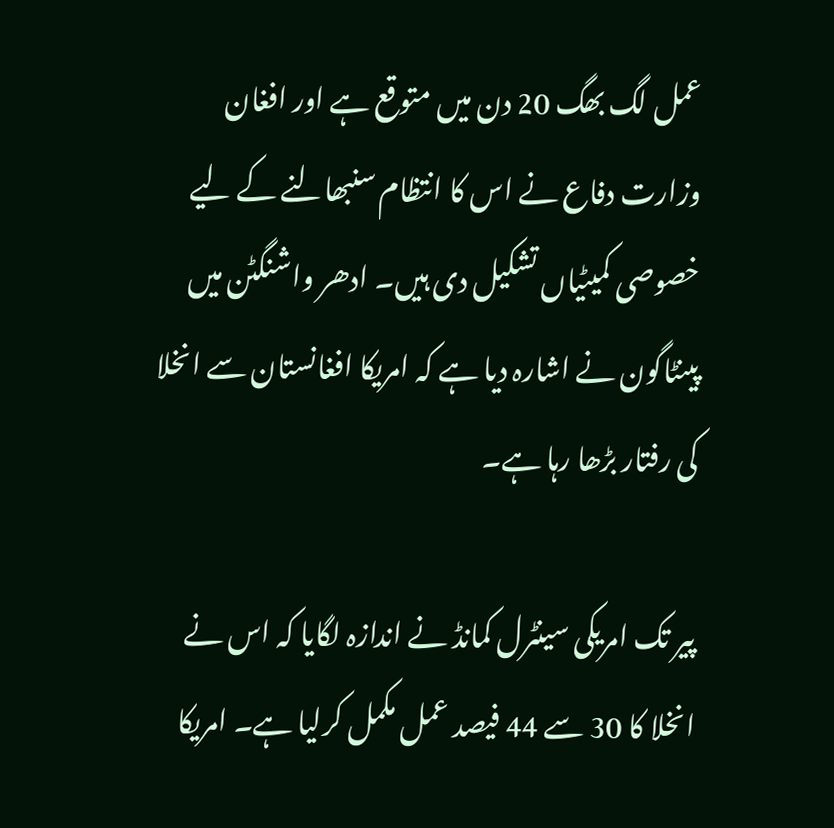عمل لگ بھگ 20 دن میں متوقع ہے اور افغان وزارت دفاع نے اس کا انتظام سنبھالنے کے لیے خصوصی کمیٹیاں تشکیل دی ہیں۔ ادھر واشنگٹن میں پینٹاگون نے اشارہ دیا ہے کہ امریکا افغانستان سے انخلا کی رفتار بڑھا رہا ہے۔

پیر تک امریکی سینٹرل کمانڈ نے اندازہ لگایا کہ اس نے انخلا کا 30 سے 44 فیصد عمل مکمل کرلیا ہے۔ امریکا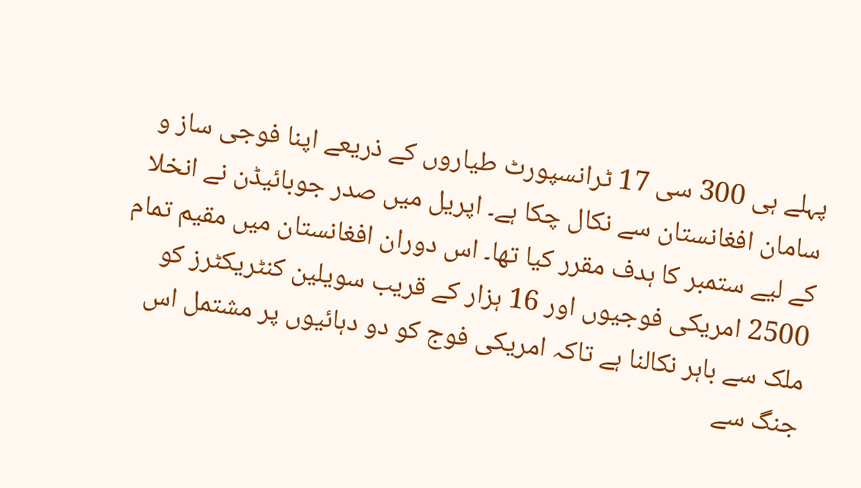پہلے ہی 300 سی 17 ٹرانسپورٹ طیاروں کے ذریعے اپنا فوجی ساز و سامان افغانستان سے نکال چکا ہے۔ اپریل میں صدر جوبائیڈن نے انخلا کے لیے ستمبر کا ہدف مقرر کیا تھا۔ اس دوران افغانستان میں مقیم تمام 2500 امریکی فوجیوں اور 16 ہزار کے قریب سویلین کنٹریکٹرز کو ملک سے باہر نکالنا ہے تاکہ امریکی فوج کو دو دہائیوں پر مشتمل اس جنگ سے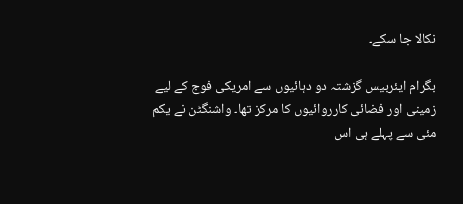نکالا جا سکے۔

بگرام ایئربیس گزشتہ دو دہائیوں سے امریکی فوج کے لیے زمینی اور فضائی کارروائیوں کا مرکز تھا۔ واشنگٹن نے یکم مئی سے پہلے ہی اس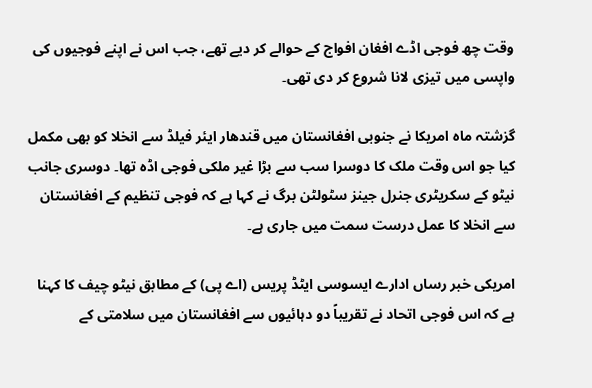وقت چھ فوجی اڈے افغان افواج کے حوالے کر دیے تھے، جب اس نے اپنے فوجیوں کی واپسی میں تیزی لانا شروع کر دی تھی۔

گزشتہ ماہ امریکا نے جنوبی افغانستان میں قندھار ایئر فیلڈ سے انخلا کو بھی مکمل کیا جو اس وقت ملک کا دوسرا سب سے بڑا غیر ملکی فوجی اڈہ تھا۔ دوسری جانب نیٹو کے سکریٹری جنرل جینز سٹولٹن برگ نے کہا ہے کہ فوجی تنظیم کے افغانستان سے انخلا کا عمل درست سمت میں جاری ہے۔

امریکی خبر رساں ادارے ایسوسی ایٹڈ پریس (اے پی) کے مطابق نیٹو چیف کا کہنا ہے کہ اس فوجی اتحاد نے تقریباً دو دہائیوں سے افغانستان میں سلامتی کے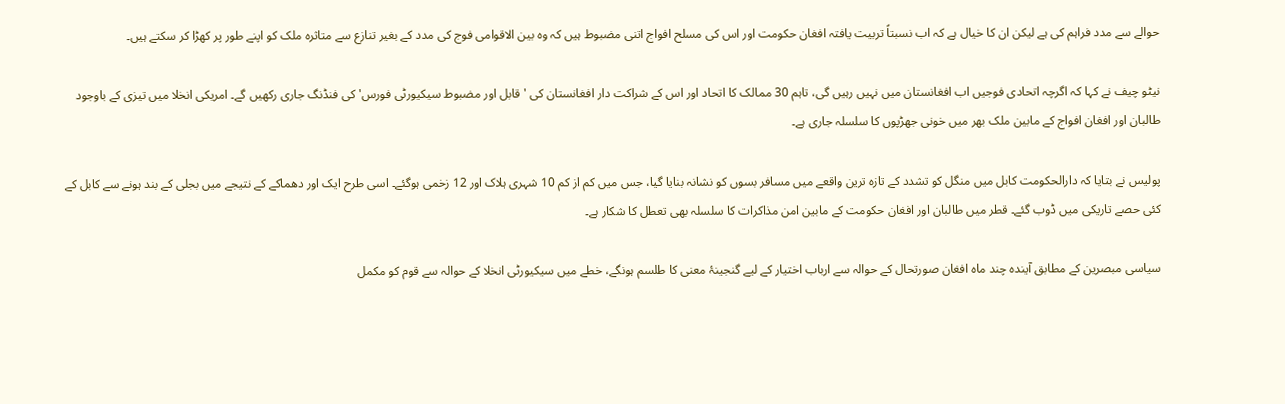حوالے سے مدد فراہم کی ہے لیکن ان کا خیال ہے کہ اب نسبتاً تربیت یافتہ افغان حکومت اور اس کی مسلح افواج اتنی مضبوط ہیں کہ وہ بین الاقوامی فوج کی مدد کے بغیر تنازع سے متاثرہ ملک کو اپنے طور پر کھڑا کر سکتے ہیں۔

نیٹو چیف نے کہا کہ اگرچہ اتحادی فوجیں اب افغانستان میں نہیں رہیں گی، تاہم 30 ممالک کا اتحاد اور اس کے شراکت دار افغانستان کی 'قابل اور مضبوط سیکیورٹی فورس' کی فنڈنگ جاری رکھیں گے۔ امریکی انخلا میں تیزی کے باوجود طالبان اور افغان افواج کے مابین ملک بھر میں خونی جھڑپوں کا سلسلہ جاری ہے۔

پولیس نے بتایا کہ دارالحکومت کابل میں منگل کو تشدد کے تازہ ترین واقعے میں مسافر بسوں کو نشانہ بنایا گیا، جس میں کم از کم 10 شہری ہلاک اور 12 زخمی ہوگئے۔ اسی طرح ایک اور دھماکے کے نتیجے میں بجلی کے بند ہونے سے کابل کے کئی حصے تاریکی میں ڈوب گئے۔ قطر میں طالبان اور افغان حکومت کے مابین امن مذاکرات کا سلسلہ بھی تعطل کا شکار ہے۔

سیاسی مبصرین کے مطابق آیندہ چند ماہ افغان صورتحال کے حوالہ سے ارباب اختیار کے لیے گنجینۂ معنی کا طلسم ہونگے، خطے میں سیکیورٹی انخلا کے حوالہ سے قوم کو مکمل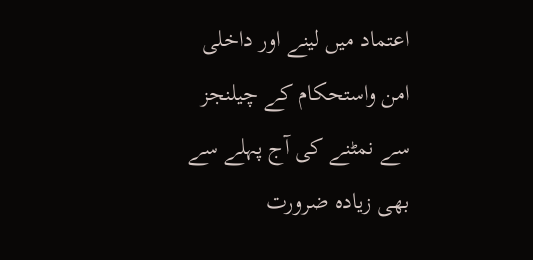اعتماد میں لینے اور داخلی امن واستحکام کے چیلنجز سے نمٹنے کی آج پہلے سے بھی زیادہ ضرورت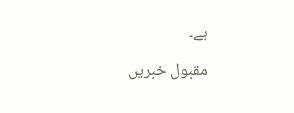ہے۔

مقبول خبریں